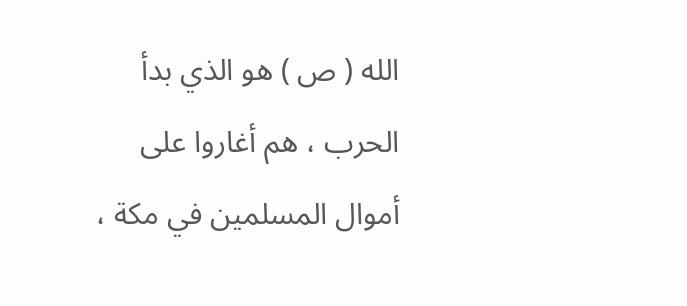الله ( ص ) هو الذي بدأ الحرب ، هم أغاروا على أموال المسلمين في مكة ،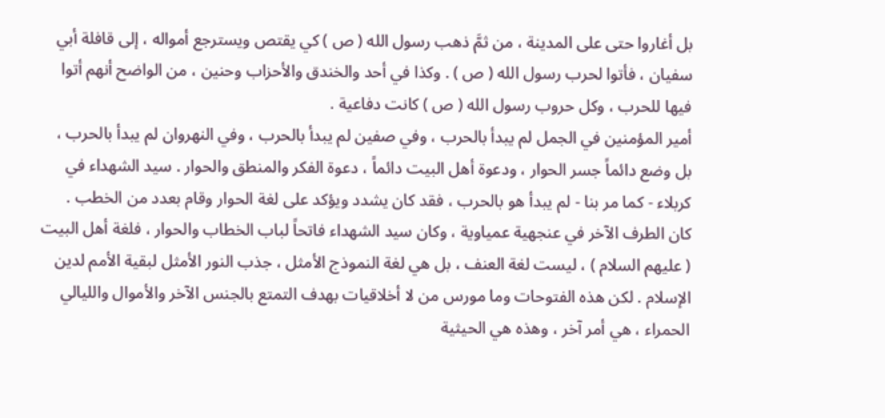بل أغاروا حتى على المدينة ، من ثمَّ ذهب رسول الله ( ص ) كي يقتص ويسترجع أمواله ، إلى قافلة أبي سفيان ، فأتوا لحرب رسول الله ( ص ) . وكذا في أحد والخندق والأحزاب وحنين ، من الواضح أنهم أتوا فيها للحرب ، وكل حروب رسول الله ( ص ) كانت دفاعية .
أمير المؤمنين في الجمل لم يبدأ بالحرب ، وفي صفين لم يبدأ بالحرب ، وفي النهروان لم يبدأ بالحرب ، بل وضع دائماً جسر الحوار ، ودعوة أهل البيت دائماً ، دعوة الفكر والمنطق والحوار . سيد الشهداء في كربلاء - كما مر بنا - لم يبدأ هو بالحرب ، فقد كان يشدد ويؤكد على لغة الحوار وقام بعدد من الخطب .
كان الطرف الآخر في عنجهية عمياوية ، وكان سيد الشهداء فاتحاً لباب الخطاب والحوار ، فلغة أهل البيت ( عليهم السلام ) ، ليست لغة العنف ، بل هي لغة النموذج الأمثل ، جذب النور الأمثل لبقية الأمم لدين الإسلام . لكن هذه الفتوحات وما مورس من لا أخلاقيات بهدف التمتع بالجنس الآخر والأموال والليالي الحمراء ، هي أمر آخر ، وهذه هي الحيثية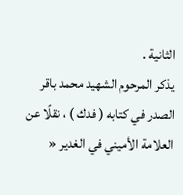الثانية .
يذكر المرحوم الشهيد محمد باقر الصدر في كتابه ( فدك ) ، نقلًا عن العلامة الأميني في الغدير «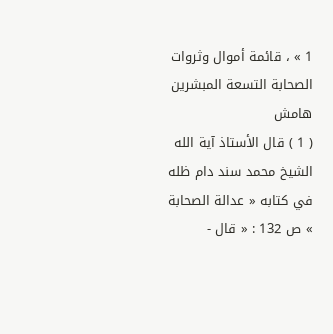1 » ، قائمة أموال وثروات الصحابة التسعة المبشرين
هامش
( 1 ) قال الأستاذ آية الله الشيخ محمد سند دام ظله في كتابه « عدالة الصحابة » ص 132 : « قال -